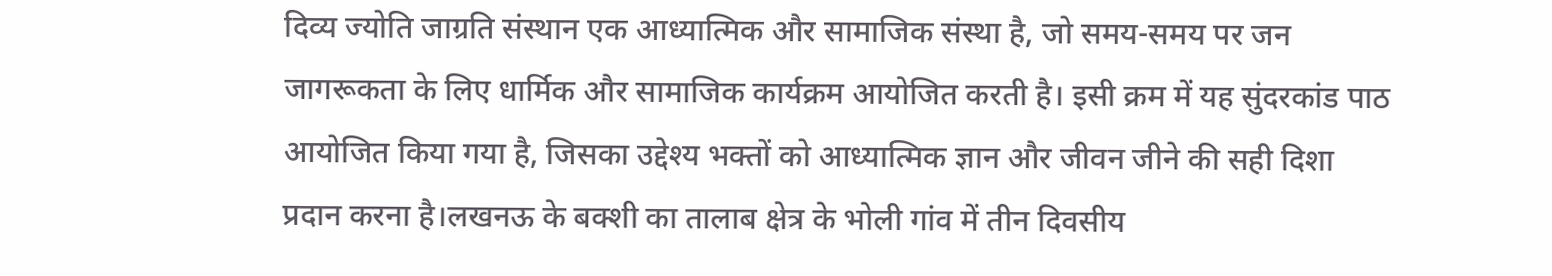दिव्य ज्योति जाग्रति संस्थान एक आध्यात्मिक और सामाजिक संस्था है, जो समय-समय पर जन जागरूकता के लिए धार्मिक और सामाजिक कार्यक्रम आयोजित करती है। इसी क्रम में यह सुंदरकांड पाठ आयोजित किया गया है, जिसका उद्देश्य भक्तों को आध्यात्मिक ज्ञान और जीवन जीने की सही दिशा प्रदान करना है।लखनऊ के बक्शी का तालाब क्षेत्र के भोली गांव में तीन दिवसीय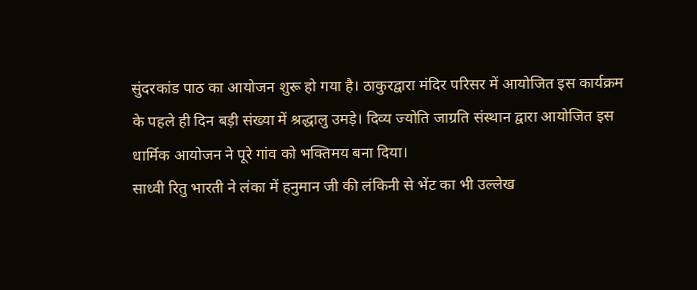सुंदरकांड पाठ का आयोजन शुरू हो गया है। ठाकुरद्वारा मंदिर परिसर में आयोजित इस कार्यक्रम के पहले ही दिन बड़ी संख्या में श्रद्धालु उमड़े। दिव्य ज्योति जाग्रति संस्थान द्वारा आयोजित इस धार्मिक आयोजन ने पूरे गांव को भक्तिमय बना दिया।
साध्वी रितु भारती ने लंका में हनुमान जी की लंकिनी से भेंट का भी उल्लेख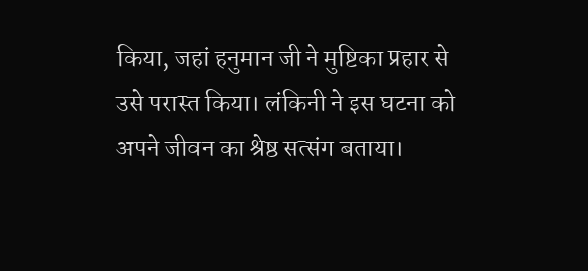किया, जहां हनुमान जी ने मुष्टिका प्रहार से उसे परास्त किया। लंकिनी ने इस घटना को अपने जीवन का श्रेष्ठ सत्संग बताया।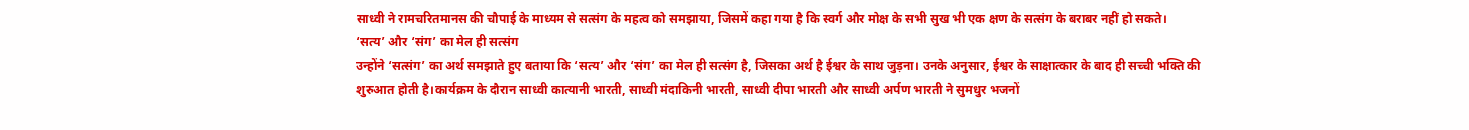साध्वी ने रामचरितमानस की चौपाई के माध्यम से सत्संग के महत्व को समझाया, जिसमें कहा गया है कि स्वर्ग और मोक्ष के सभी सुख भी एक क्षण के सत्संग के बराबर नहीं हो सकते।
‘सत्य’ और ‘संग’ का मेल ही सत्संग
उन्होंने ‘सत्संग’ का अर्थ समझाते हुए बताया कि ‘सत्य’ और ‘संग’ का मेल ही सत्संग है, जिसका अर्थ है ईश्वर के साथ जुड़ना। उनके अनुसार, ईश्वर के साक्षात्कार के बाद ही सच्ची भक्ति की शुरुआत होती है।कार्यक्रम के दौरान साध्वी कात्यानी भारती, साध्वी मंदाकिनी भारती, साध्वी दीपा भारती और साध्वी अर्पण भारती ने सुमधुर भजनों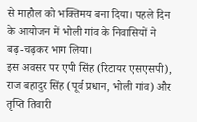से माहौल को भक्तिमय बना दिया। पहले दिन के आयोजन में भोली गांव के निवासियों ने बढ़-चढ़कर भाग लिया।
इस अवसर पर एपी सिंह (रिटायर एसएसपी), राज बहादुर सिंह (पूर्व प्रधान, भोली गांव) और तृप्ति तिवारी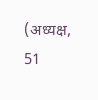(अध्यक्ष, 51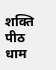शक्ति पीठ धाम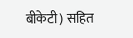बीकेटी) सहित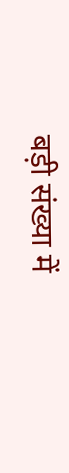बड़ी संख्या में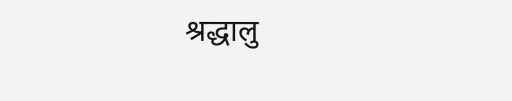श्रद्धालु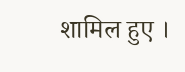शामिल हुए ।